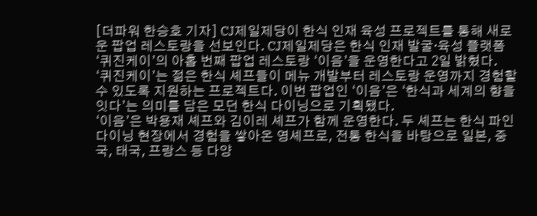[더파워 한승호 기자] CJ제일제당이 한식 인재 육성 프로젝트를 통해 새로운 팝업 레스토랑을 선보인다. CJ제일제당은 한식 인재 발굴·육성 플랫폼 ‘퀴진케이’의 아홉 번째 팝업 레스토랑 ‘이음’을 운영한다고 2일 밝혔다.
‘퀴진케이’는 젊은 한식 셰프들이 메뉴 개발부터 레스토랑 운영까지 경험할 수 있도록 지원하는 프로젝트다. 이번 팝업인 ‘이음’은 ‘한식과 세계의 향을 잇다’는 의미를 담은 모던 한식 다이닝으로 기획됐다.
‘이음’은 박용재 셰프와 김이레 셰프가 함께 운영한다. 두 셰프는 한식 파인다이닝 현장에서 경험을 쌓아온 영셰프로, 전통 한식을 바탕으로 일본, 중국, 태국, 프랑스 등 다양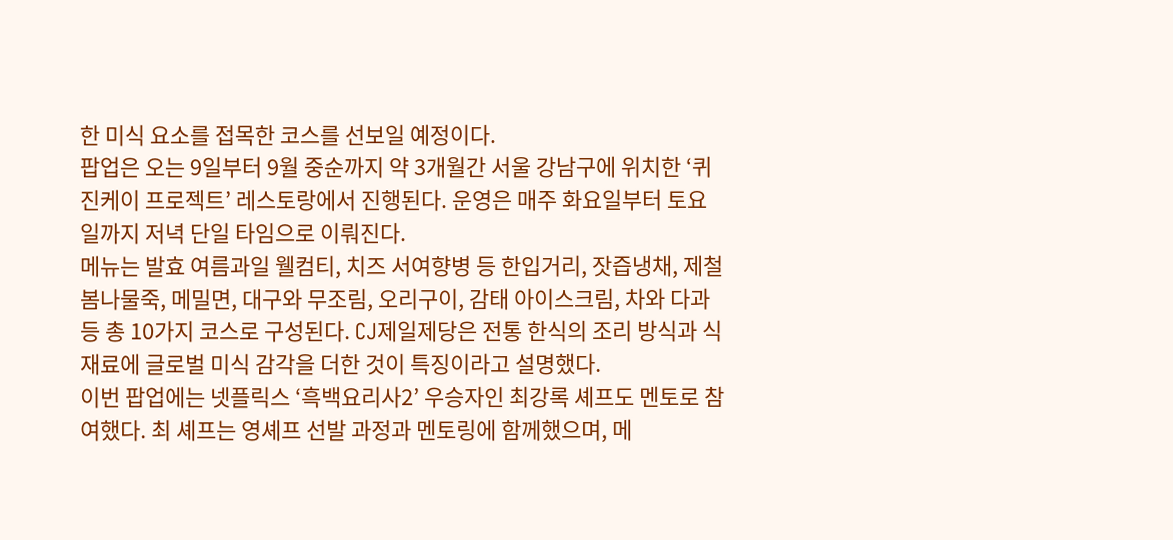한 미식 요소를 접목한 코스를 선보일 예정이다.
팝업은 오는 9일부터 9월 중순까지 약 3개월간 서울 강남구에 위치한 ‘퀴진케이 프로젝트’ 레스토랑에서 진행된다. 운영은 매주 화요일부터 토요일까지 저녁 단일 타임으로 이뤄진다.
메뉴는 발효 여름과일 웰컴티, 치즈 서여향병 등 한입거리, 잣즙냉채, 제철 봄나물죽, 메밀면, 대구와 무조림, 오리구이, 감태 아이스크림, 차와 다과 등 총 10가지 코스로 구성된다. CJ제일제당은 전통 한식의 조리 방식과 식재료에 글로벌 미식 감각을 더한 것이 특징이라고 설명했다.
이번 팝업에는 넷플릭스 ‘흑백요리사2’ 우승자인 최강록 셰프도 멘토로 참여했다. 최 셰프는 영셰프 선발 과정과 멘토링에 함께했으며, 메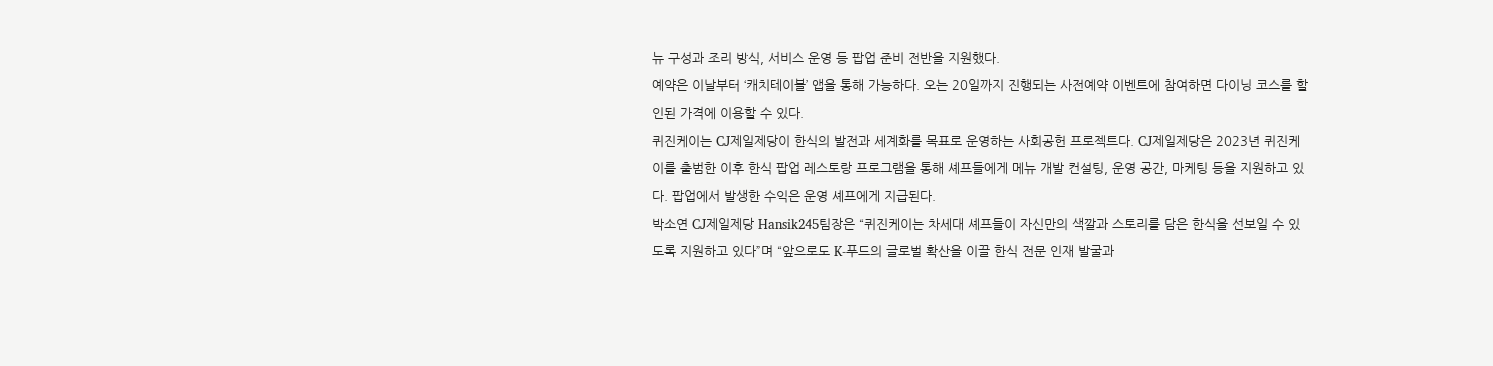뉴 구성과 조리 방식, 서비스 운영 등 팝업 준비 전반을 지원했다.
예약은 이날부터 ‘캐치테이블’ 앱을 통해 가능하다. 오는 20일까지 진행되는 사전예약 이벤트에 참여하면 다이닝 코스를 할인된 가격에 이용할 수 있다.
퀴진케이는 CJ제일제당이 한식의 발전과 세계화를 목표로 운영하는 사회공헌 프로젝트다. CJ제일제당은 2023년 퀴진케이를 출범한 이후 한식 팝업 레스토랑 프로그램을 통해 셰프들에게 메뉴 개발 컨설팅, 운영 공간, 마케팅 등을 지원하고 있다. 팝업에서 발생한 수익은 운영 셰프에게 지급된다.
박소연 CJ제일제당 Hansik245팀장은 “퀴진케이는 차세대 셰프들이 자신만의 색깔과 스토리를 담은 한식을 선보일 수 있도록 지원하고 있다”며 “앞으로도 K-푸드의 글로벌 확산을 이끌 한식 전문 인재 발굴과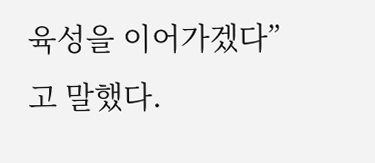육성을 이어가겠다”고 말했다.